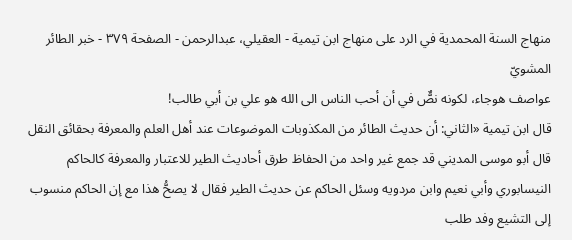منهاج السنة المحمدية في الرد على منهاج ابن تيمية - العقيلي، عبدالرحمن - الصفحة ٣٧٩ - خبر الطائر المشويّ
عواصف هوجاء، لكونه نصٌّ في أن أحب الناس الى الله هو علي بن أبي طالب!
قال ابن تيمية «الثاني: أن حديث الطائر من المكذوبات الموضوعات عند أهل العلم والمعرفة بحقائق النقل قال أبو موسى المديني قد جمع غير واحد من الحفاظ طرق أحاديث الطير للاعتبار والمعرفة كالحاكم النيسابوري وأبي نعيم وابن مردويه وسئل الحاكم عن حديث الطير فقال لا يصحُّ هذا مع إن الحاكم منسوب إلى التشيع وفد طلب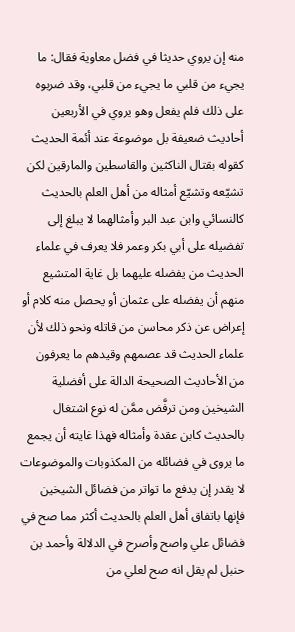منه إن يروي حديثا في فضل معاوية فقال: ما يجيء من قلبي ما يجيء من قلبي، وقد ضربوه على ذلك فلم يفعل وهو يروي في الأربعين أحاديث ضعيفة بل موضوعة عند أئمة الحديث كقوله بقتال الناكثين والقاسطين والمارقين لكن تشيّعه وتشيّع أمثاله من أهل العلم بالحديث كالنسائي وابن عبد البر وأمثالهما لا يبلغ إلى تفضيله على أبي بكر وعمر فلا يعرف في علماء الحديث من يفضله عليهما بل غاية المتشيع منهم أن يفضله على عثمان أو يحصل منه كلام أو إعراض عن ذكر محاسن من قاتله ونحو ذلك لأن علماء الحديث قد عصمهم وقيدهم ما يعرفون من الأحاديث الصحيحة الدالة على أفضلية الشيخين ومن ترفَّض ممَّن له نوع اشتغال بالحديث كابن عقدة وأمثاله فهذا غايته أن يجمع ما يروى في فضائله من المكذوبات والموضوعات لا يقدر إن يدفع ما تواتر من فضائل الشيخين فإنها باتفاق أهل العلم بالحديث أكثر مما صح في فضائل علي واصح وأصرح في الدلالة وأحمد بن حنبل لم يقل انه صح لعلي من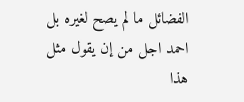الفضائل ما لم يصح لغيره بل احمد اجل من إن يقول مثل هذا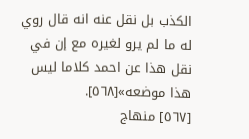الكذب بل نقل عنه انه قال روي له ما لم يرو لغيره مع إن في نقل هذا عن احمد كلاما ليس هذا موضعه»[٥٦٨].
[٥٦٧] منهاج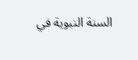السنة النبوية في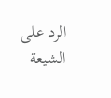الرد على الشيعة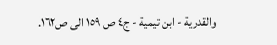والقدرية - ابن تيمية - ج٤ ص ١٥٩ الى ص١٦٢.